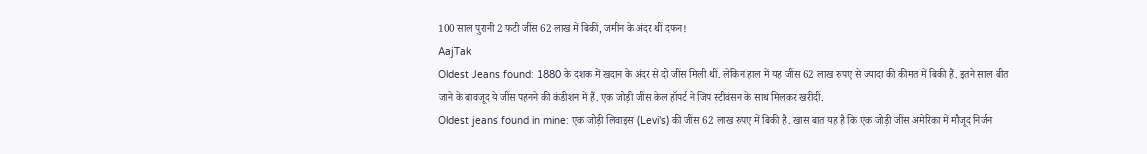100 साल पुरानी 2 फटी जींस 62 लाख में बिकीं, जमीन के अंदर थीं दफन!
AajTak
Oldest Jeans found: 1880 के दशक में खदान के अंदर से दो जींस मिली थीं. लेकिन हाल में यह जींस 62 लाख रुपए से ज्यादा की कीमत में बिकी हैं. इतने साल बीत जाने के बावजूद ये जींस पहनने की कंडीशन में हैं. एक जोड़ी जींस केल हॉपर्ट ने जिप स्टीवंसन के साथ मिलकर खरीदीं.
Oldest jeans found in mine: एक जोड़ी लिवाइस (Levi's) की जींस 62 लाख रुपए में बिकी है. खास बात यह है कि एक जोड़ी जींस अमेरिका में मौजूद निर्जन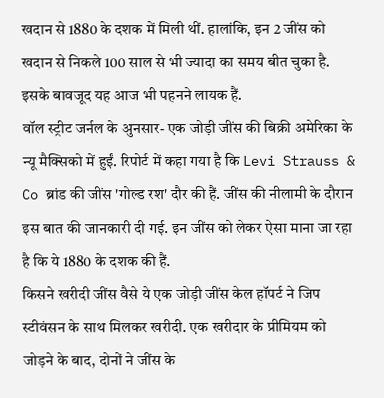खदान से 1880 के दशक में मिली थीं. हालांकि, इन 2 जींस को खदान से निकले 100 साल से भी ज्यादा का समय बीत चुका है. इसके बावजूद यह आज भी पहनने लायक हैं.
वॉल स्ट्रीट जर्नल के अुनसार- एक जोड़ी जींस की बिक्री अमेरिका के न्यू मैक्सिको में हुईं. रिपोर्ट में कहा गया है कि Levi Strauss & Co ब्रांड की जींस 'गोल्ड रश' दौर की हैं. जींस की नीलामी के दौरान इस बात की जानकारी दी गई. इन जींस को लेकर ऐसा माना जा रहा है कि ये 1880 के दशक की हैं.
किसने खरीदी जींस वैसे ये एक जोड़ी जींस केल हॉपर्ट ने जिप स्टीवंसन के साथ मिलकर खरीदी. एक खरीदार के प्रीमियम को जोड़ने के बाद, दोनों ने जींस के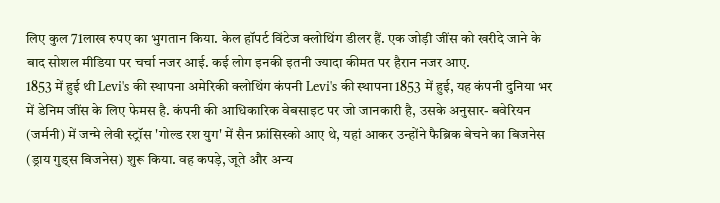लिए कुल 71लाख रुपए का भुगतान किया. केल हॉपर्ट विंटेज क्लोथिंग डीलर हैं. एक जोड़ी जींस को खरीदे जाने के बाद सोशल मीडिया पर चर्चा नजर आई. कई लोग इनकी इतनी ज्यादा कीमत पर हैरान नजर आए.
1853 में हुई थी Levi's की स्थापना अमेरिकी क्लोथिंग कंपनी Levi's की स्थापना 1853 में हुई, यह कंपनी दुनिया भर में डेनिम जींस के लिए फेमस है. कंपनी की आधिकारिक वेबसाइट पर जो जानकारी है, उसके अनुसार- बवेरियन (जर्मनी) में जन्मे लेवी स्ट्रॉस 'गोल्ड रश युग' में सैन फ्रांसिस्को आए थे, यहां आकर उन्होंने फैब्रिक बेचने का बिजनेस (ड्राय गुड्स बिजनेस) शुरू किया. वह कपड़े, जूते और अन्य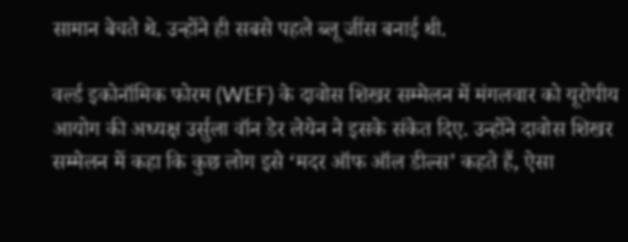सामान बेचते थे. उन्होंने ही सबसे पहले ब्लू जींस बनाई थी.

वर्ल्ड इकोनॉमिक फोरम (WEF) के दावोस शिखर सम्मेलन में मंगलवार को यूरोपीय आयोग की अध्यक्ष उर्सुला वॉन डेर लेयेन ने इसके संकेत दिए. उन्होंने दावोस शिखर सम्मेलन में कहा कि कुछ लोग इसे ‘मदर ऑफ ऑल डील्स’ कहते हैं, ऐसा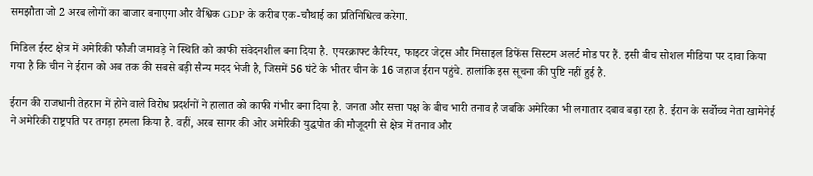समझौता जो 2 अरब लोगों का बाजार बनाएगा और वैश्विक GDP के करीब एक-चौथाई का प्रतिनिधित्व करेगा.

मिडिल ईस्ट क्षेत्र में अमेरिकी फौजी जमावड़े ने स्थिति को काफी संवेदनशील बना दिया है. एयरक्राफ्ट कैरियर, फाइटर जेट्स और मिसाइल डिफेंस सिस्टम अलर्ट मोड पर हैं. इसी बीच सोशल मीडिया पर दावा किया गया है कि चीन ने ईरान को अब तक की सबसे बड़ी सैन्य मदद भेजी है, जिसमें 56 घंटे के भीतर चीन के 16 जहाज ईरान पहुंचे. हालांकि इस सूचना की पुष्टि नहीं हुई है.

ईरान की राजधानी तेहरान में होने वाले विरोध प्रदर्शनों ने हालात को काफी गंभीर बना दिया है. जनता और सत्ता पक्ष के बीच भारी तनाव है जबकि अमेरिका भी लगातार दबाव बढ़ा रहा है. ईरान के सर्वोच्च नेता खामेनेई ने अमेरिकी राष्ट्रपति पर तगड़ा हमला किया है. वहीं, अरब सागर की ओर अमेरिकी युद्धपोत की मौजूदगी से क्षेत्र में तनाव और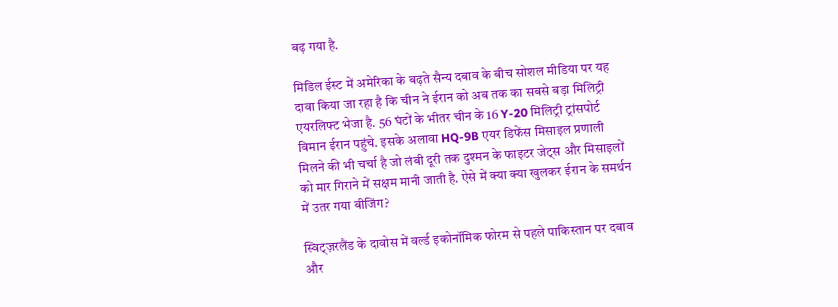बढ़ गया है.

मिडिल ईस्ट में अमेरिका के बढ़ते सैन्य दबाव के बीच सोशल मीडिया पर यह दावा किया जा रहा है कि चीन ने ईरान को अब तक का सबसे बड़ा मिलिट्री एयरलिफ्ट भेजा है. 56 घंटों के भीतर चीन के 16 Y-20 मिलिट्री ट्रांसपोर्ट विमान ईरान पहुंचे. इसके अलावा HQ-9B एयर डिफेंस मिसाइल प्रणाली मिलने की भी चर्चा है जो लंबी दूरी तक दुश्मन के फाइटर जेट्स और मिसाइलों को मार गिराने में सक्षम मानी जाती है. ऐसे में क्या क्या खुलकर ईरान के समर्थन में उतर गया बीजिंग?

स्विट्ज़रलैंड के दावोस में वर्ल्ड इकोनॉमिक फोरम से पहले पाकिस्तान पर दबाव और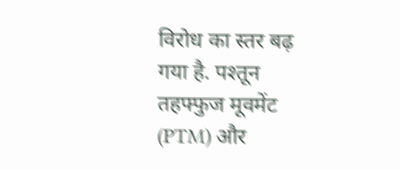विरोध का स्तर बढ़ गया है. पश्तून तहफ्फुज मूवमेंट (PTM) और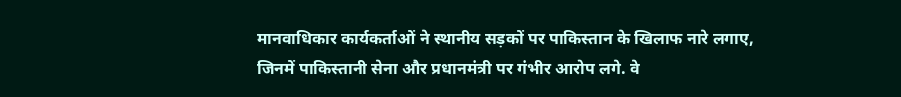मानवाधिकार कार्यकर्ताओं ने स्थानीय सड़कों पर पाकिस्तान के खिलाफ नारे लगाए, जिनमें पाकिस्तानी सेना और प्रधानमंत्री पर गंभीर आरोप लगे. वे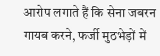आरोप लगाते हैं कि सेना जबरन गायब करने, फर्जी मुठभेड़ों में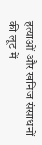हत्याओं और खनिज संसाधनों की लूट में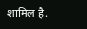शामिल है.